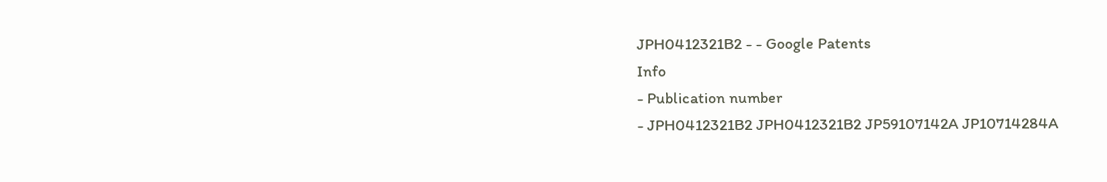JPH0412321B2 - - Google Patents
Info
- Publication number
- JPH0412321B2 JPH0412321B2 JP59107142A JP10714284A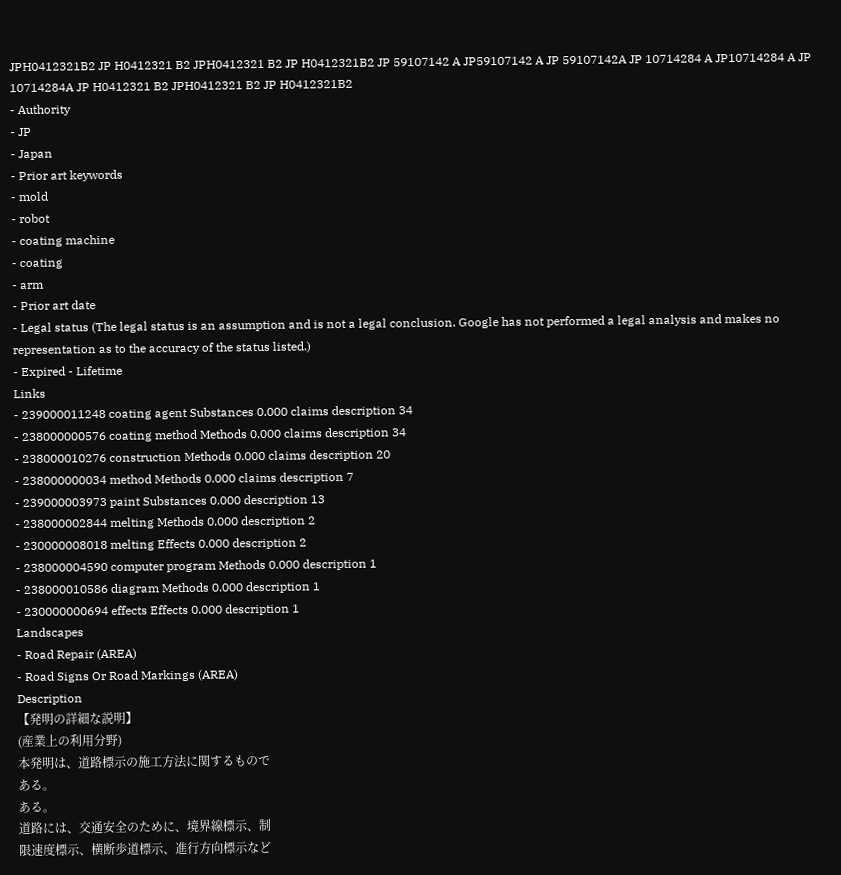JPH0412321B2 JP H0412321 B2 JPH0412321 B2 JP H0412321B2 JP 59107142 A JP59107142 A JP 59107142A JP 10714284 A JP10714284 A JP 10714284A JP H0412321 B2 JPH0412321 B2 JP H0412321B2
- Authority
- JP
- Japan
- Prior art keywords
- mold
- robot
- coating machine
- coating
- arm
- Prior art date
- Legal status (The legal status is an assumption and is not a legal conclusion. Google has not performed a legal analysis and makes no representation as to the accuracy of the status listed.)
- Expired - Lifetime
Links
- 239000011248 coating agent Substances 0.000 claims description 34
- 238000000576 coating method Methods 0.000 claims description 34
- 238000010276 construction Methods 0.000 claims description 20
- 238000000034 method Methods 0.000 claims description 7
- 239000003973 paint Substances 0.000 description 13
- 238000002844 melting Methods 0.000 description 2
- 230000008018 melting Effects 0.000 description 2
- 238000004590 computer program Methods 0.000 description 1
- 238000010586 diagram Methods 0.000 description 1
- 230000000694 effects Effects 0.000 description 1
Landscapes
- Road Repair (AREA)
- Road Signs Or Road Markings (AREA)
Description
【発明の詳細な説明】
(産業上の利用分野)
本発明は、道路標示の施工方法に関するもので
ある。
ある。
道路には、交通安全のために、境界線標示、制
限速度標示、横断歩道標示、進行方向標示など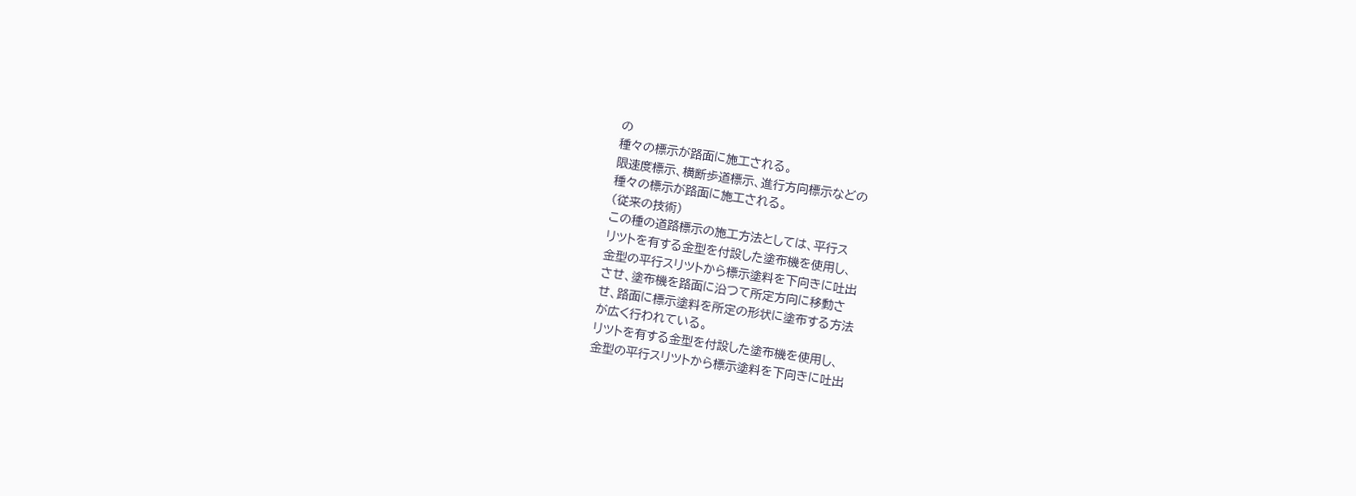の
種々の標示が路面に施工される。
限速度標示、横断歩道標示、進行方向標示などの
種々の標示が路面に施工される。
(従来の技術)
この種の道路標示の施工方法としては、平行ス
リツトを有する金型を付設した塗布機を使用し、
金型の平行スリツトから標示塗料を下向きに吐出
させ、塗布機を路面に沿つて所定方向に移動さ
せ、路面に標示塗料を所定の形状に塗布する方法
が広く行われている。
リツトを有する金型を付設した塗布機を使用し、
金型の平行スリツトから標示塗料を下向きに吐出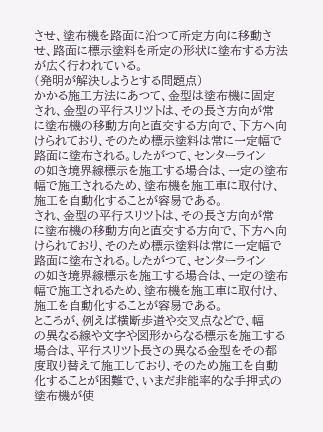させ、塗布機を路面に沿つて所定方向に移動さ
せ、路面に標示塗料を所定の形状に塗布する方法
が広く行われている。
(発明が解決しようとする問題点)
かかる施工方法にあつて、金型は塗布機に固定
され、金型の平行スリツトは、その長さ方向が常
に塗布機の移動方向と直交する方向で、下方へ向
けられており、そのため標示塗料は常に一定幅で
路面に塗布される。したがつて、センターライン
の如き境界線標示を施工する場合は、一定の塗布
幅で施工されるため、塗布機を施工車に取付け、
施工を自動化することが容易である。
され、金型の平行スリツトは、その長さ方向が常
に塗布機の移動方向と直交する方向で、下方へ向
けられており、そのため標示塗料は常に一定幅で
路面に塗布される。したがつて、センターライン
の如き境界線標示を施工する場合は、一定の塗布
幅で施工されるため、塗布機を施工車に取付け、
施工を自動化することが容易である。
ところが、例えば横断歩道や交叉点などで、幅
の異なる線や文字や図形からなる標示を施工する
場合は、平行スリツト長さの異なる金型をその都
度取り替えて施工しており、そのため施工を自動
化することが困難で、いまだ非能率的な手押式の
塗布機が使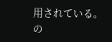用されている。
の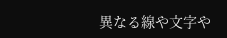異なる線や文字や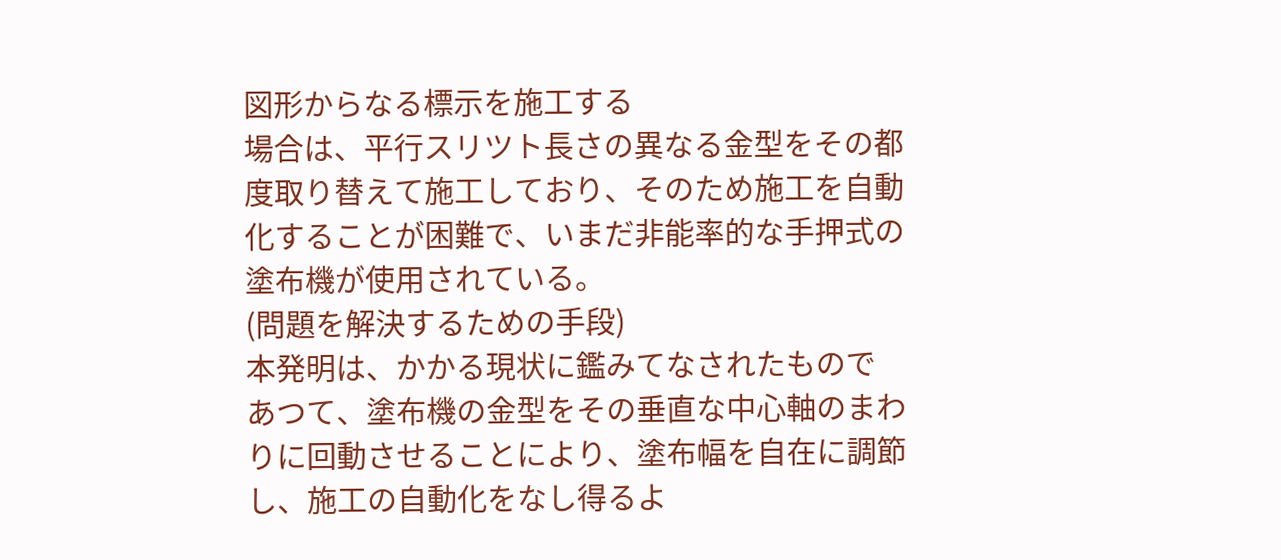図形からなる標示を施工する
場合は、平行スリツト長さの異なる金型をその都
度取り替えて施工しており、そのため施工を自動
化することが困難で、いまだ非能率的な手押式の
塗布機が使用されている。
(問題を解決するための手段)
本発明は、かかる現状に鑑みてなされたもので
あつて、塗布機の金型をその垂直な中心軸のまわ
りに回動させることにより、塗布幅を自在に調節
し、施工の自動化をなし得るよ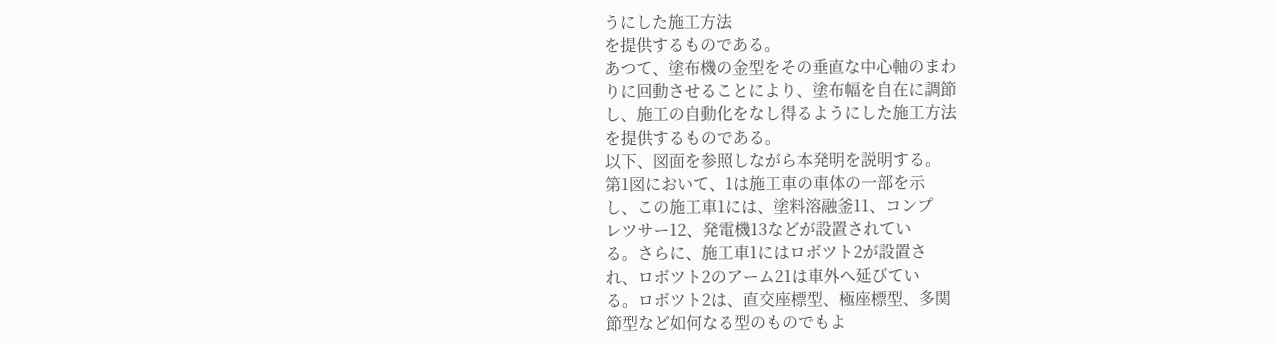うにした施工方法
を提供するものである。
あつて、塗布機の金型をその垂直な中心軸のまわ
りに回動させることにより、塗布幅を自在に調節
し、施工の自動化をなし得るようにした施工方法
を提供するものである。
以下、図面を参照しながら本発明を説明する。
第1図において、1は施工車の車体の一部を示
し、この施工車1には、塗料溶融釜11、コンプ
レツサー12、発電機13などが設置されてい
る。さらに、施工車1にはロボツト2が設置さ
れ、ロボツト2のアーム21は車外へ延びてい
る。ロボツト2は、直交座標型、極座標型、多関
節型など如何なる型のものでもよ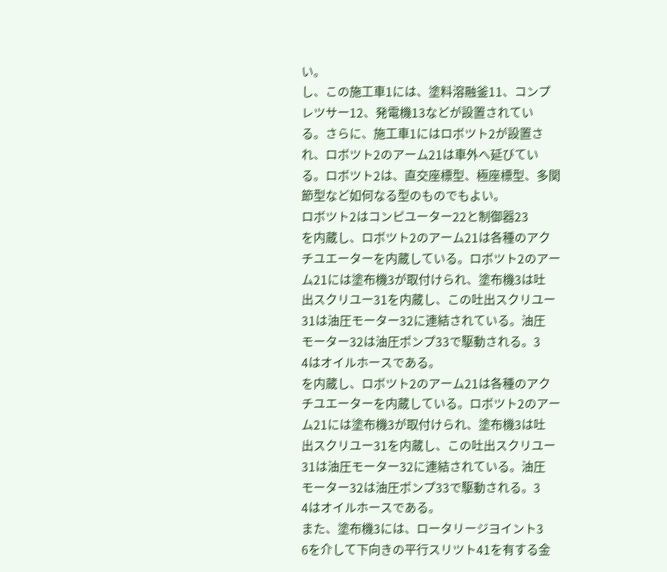い。
し、この施工車1には、塗料溶融釜11、コンプ
レツサー12、発電機13などが設置されてい
る。さらに、施工車1にはロボツト2が設置さ
れ、ロボツト2のアーム21は車外へ延びてい
る。ロボツト2は、直交座標型、極座標型、多関
節型など如何なる型のものでもよい。
ロボツト2はコンピユーター22と制御器23
を内蔵し、ロボツト2のアーム21は各種のアク
チユエーターを内蔵している。ロボツト2のアー
ム21には塗布機3が取付けられ、塗布機3は吐
出スクリユー31を内蔵し、この吐出スクリユー
31は油圧モーター32に連結されている。油圧
モーター32は油圧ポンプ33で駆動される。3
4はオイルホースである。
を内蔵し、ロボツト2のアーム21は各種のアク
チユエーターを内蔵している。ロボツト2のアー
ム21には塗布機3が取付けられ、塗布機3は吐
出スクリユー31を内蔵し、この吐出スクリユー
31は油圧モーター32に連結されている。油圧
モーター32は油圧ポンプ33で駆動される。3
4はオイルホースである。
また、塗布機3には、ロータリージヨイント3
6を介して下向きの平行スリツト41を有する金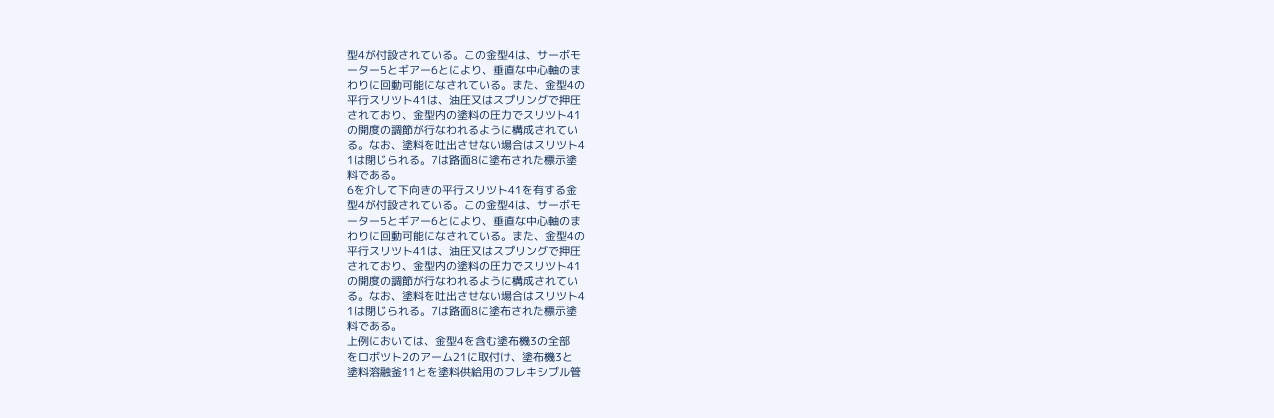型4が付設されている。この金型4は、サーボモ
ーター5とギアー6とにより、垂直な中心軸のま
わりに回動可能になされている。また、金型4の
平行スリツト41は、油圧又はスプリングで押圧
されており、金型内の塗料の圧力でスリツト41
の開度の調節が行なわれるように構成されてい
る。なお、塗料を吐出させない場合はスリツト4
1は閉じられる。7は路面8に塗布された標示塗
料である。
6を介して下向きの平行スリツト41を有する金
型4が付設されている。この金型4は、サーボモ
ーター5とギアー6とにより、垂直な中心軸のま
わりに回動可能になされている。また、金型4の
平行スリツト41は、油圧又はスプリングで押圧
されており、金型内の塗料の圧力でスリツト41
の開度の調節が行なわれるように構成されてい
る。なお、塗料を吐出させない場合はスリツト4
1は閉じられる。7は路面8に塗布された標示塗
料である。
上例においては、金型4を含む塗布機3の全部
をロボツト2のアーム21に取付け、塗布機3と
塗料溶融釜11とを塗料供給用のフレキシブル管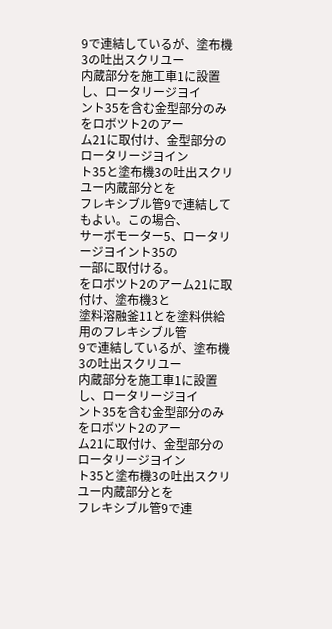9で連結しているが、塗布機3の吐出スクリユー
内蔵部分を施工車1に設置し、ロータリージヨイ
ント35を含む金型部分のみをロボツト2のアー
ム21に取付け、金型部分のロータリージヨイン
ト35と塗布機3の吐出スクリユー内蔵部分とを
フレキシブル管9で連結してもよい。この場合、
サーボモーター5、ロータリージヨイント35の
一部に取付ける。
をロボツト2のアーム21に取付け、塗布機3と
塗料溶融釜11とを塗料供給用のフレキシブル管
9で連結しているが、塗布機3の吐出スクリユー
内蔵部分を施工車1に設置し、ロータリージヨイ
ント35を含む金型部分のみをロボツト2のアー
ム21に取付け、金型部分のロータリージヨイン
ト35と塗布機3の吐出スクリユー内蔵部分とを
フレキシブル管9で連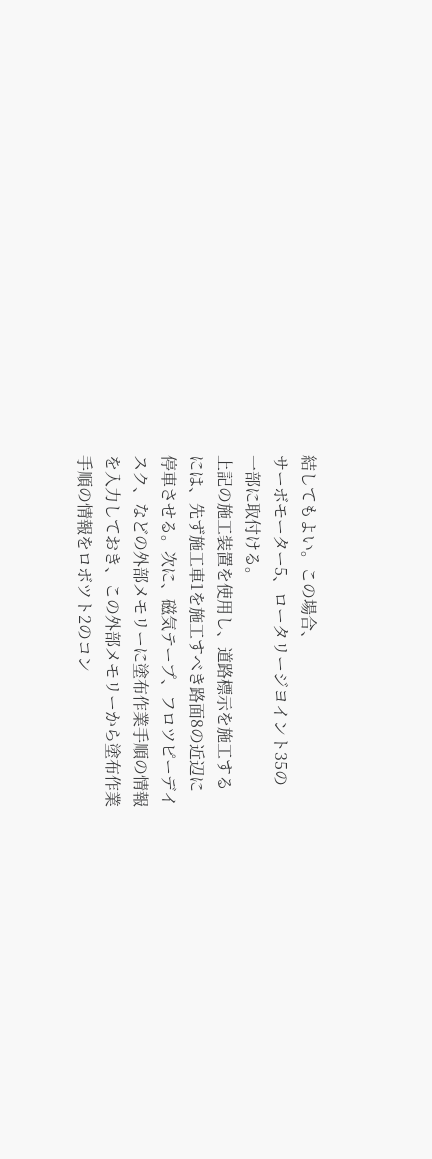結してもよい。この場合、
サーボモーター5、ロータリージヨイント35の
一部に取付ける。
上記の施工装置を使用し、道路標示を施工する
には、先ず施工車1を施工すべき路面8の近辺に
停車させる。次に、磁気テープ、フロツピーデイ
スク、などの外部メモリーに塗布作業手順の情報
を入力しておき、この外部メモリーから塗布作業
手順の情報をロボツト2のコン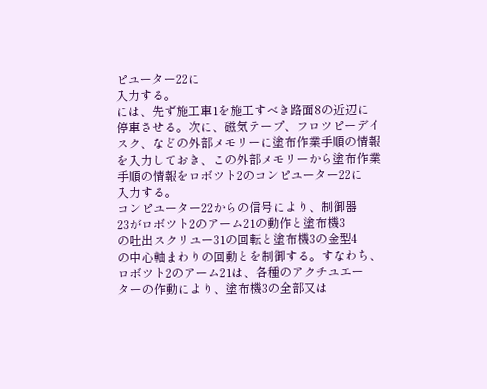ピユーター22に
入力する。
には、先ず施工車1を施工すべき路面8の近辺に
停車させる。次に、磁気テープ、フロツピーデイ
スク、などの外部メモリーに塗布作業手順の情報
を入力しておき、この外部メモリーから塗布作業
手順の情報をロボツト2のコンピユーター22に
入力する。
コンピユーター22からの信号により、制御器
23がロボツト2のアーム21の動作と塗布機3
の吐出スクリユー31の回転と塗布機3の金型4
の中心軸まわりの回動とを制御する。すなわち、
ロボツト2のアーム21は、各種のアクチユエー
ターの作動により、塗布機3の全部又は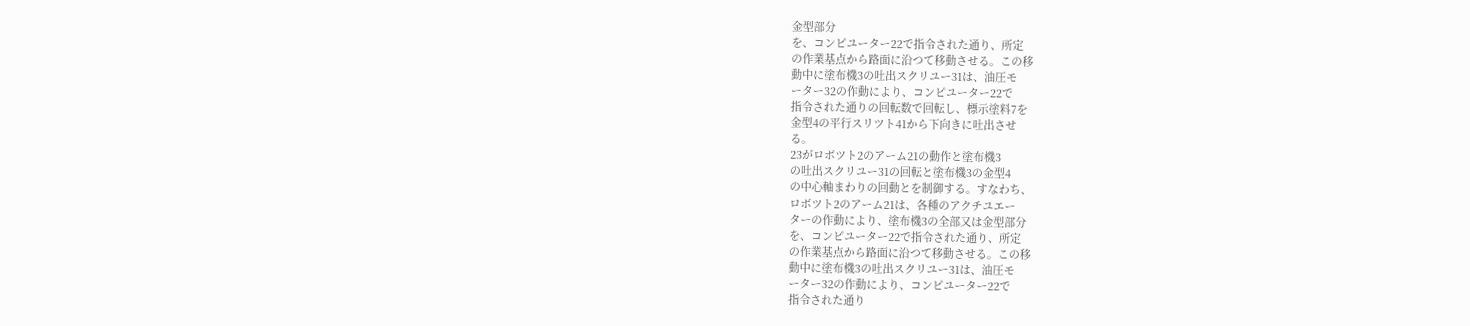金型部分
を、コンピユーター22で指令された通り、所定
の作業基点から路面に沿つて移動させる。この移
動中に塗布機3の吐出スクリユー31は、油圧モ
ーター32の作動により、コンピユーター22で
指令された通りの回転数で回転し、標示塗料7を
金型4の平行スリツト41から下向きに吐出させ
る。
23がロボツト2のアーム21の動作と塗布機3
の吐出スクリユー31の回転と塗布機3の金型4
の中心軸まわりの回動とを制御する。すなわち、
ロボツト2のアーム21は、各種のアクチユエー
ターの作動により、塗布機3の全部又は金型部分
を、コンピユーター22で指令された通り、所定
の作業基点から路面に沿つて移動させる。この移
動中に塗布機3の吐出スクリユー31は、油圧モ
ーター32の作動により、コンピユーター22で
指令された通り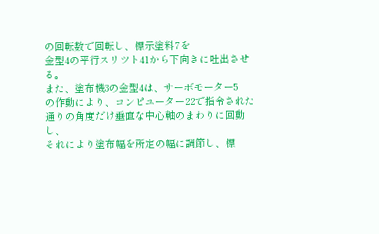の回転数で回転し、標示塗料7を
金型4の平行スリツト41から下向きに吐出させ
る。
また、塗布機3の金型4は、サーボモーター5
の作動により、コンピユーター22で指令された
通りの角度だけ垂直な中心軸のまわりに回動し、
それにより塗布幅を所定の幅に調節し、標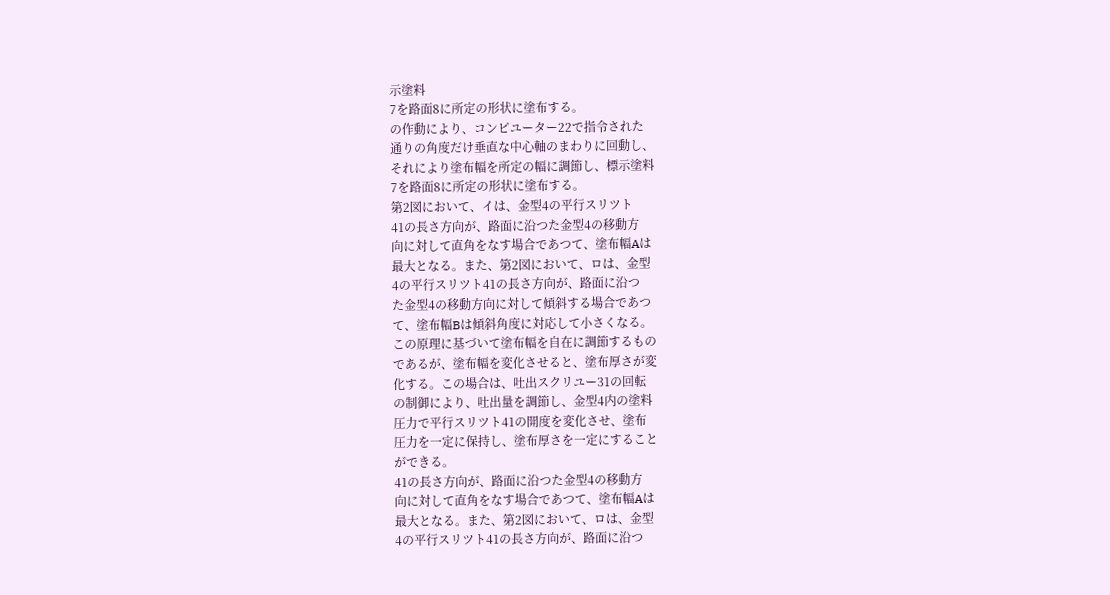示塗料
7を路面8に所定の形状に塗布する。
の作動により、コンピユーター22で指令された
通りの角度だけ垂直な中心軸のまわりに回動し、
それにより塗布幅を所定の幅に調節し、標示塗料
7を路面8に所定の形状に塗布する。
第2図において、イは、金型4の平行スリツト
41の長さ方向が、路面に沿つた金型4の移動方
向に対して直角をなす場合であつて、塗布幅Aは
最大となる。また、第2図において、ロは、金型
4の平行スリツト41の長さ方向が、路面に沿つ
た金型4の移動方向に対して傾斜する場合であつ
て、塗布幅Bは傾斜角度に対応して小さくなる。
この原理に基づいて塗布幅を自在に調節するもの
であるが、塗布幅を変化させると、塗布厚さが変
化する。この場合は、吐出スクリユー31の回転
の制御により、吐出量を調節し、金型4内の塗料
圧力で平行スリツト41の開度を変化させ、塗布
圧力を一定に保持し、塗布厚さを一定にすること
ができる。
41の長さ方向が、路面に沿つた金型4の移動方
向に対して直角をなす場合であつて、塗布幅Aは
最大となる。また、第2図において、ロは、金型
4の平行スリツト41の長さ方向が、路面に沿つ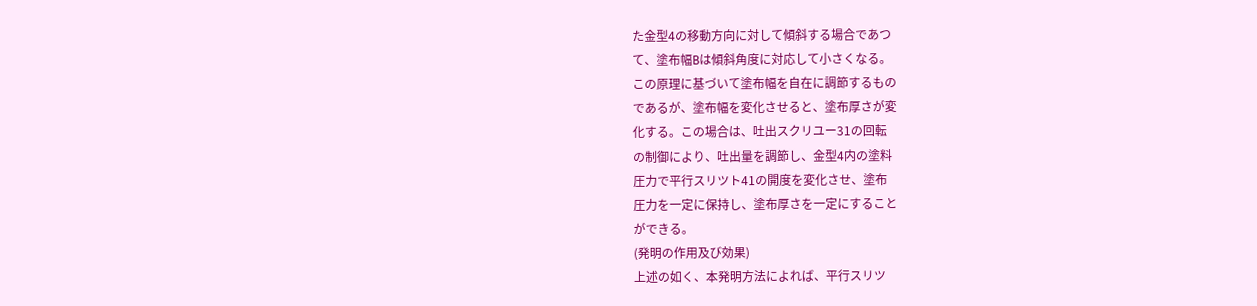た金型4の移動方向に対して傾斜する場合であつ
て、塗布幅Bは傾斜角度に対応して小さくなる。
この原理に基づいて塗布幅を自在に調節するもの
であるが、塗布幅を変化させると、塗布厚さが変
化する。この場合は、吐出スクリユー31の回転
の制御により、吐出量を調節し、金型4内の塗料
圧力で平行スリツト41の開度を変化させ、塗布
圧力を一定に保持し、塗布厚さを一定にすること
ができる。
(発明の作用及び効果)
上述の如く、本発明方法によれば、平行スリツ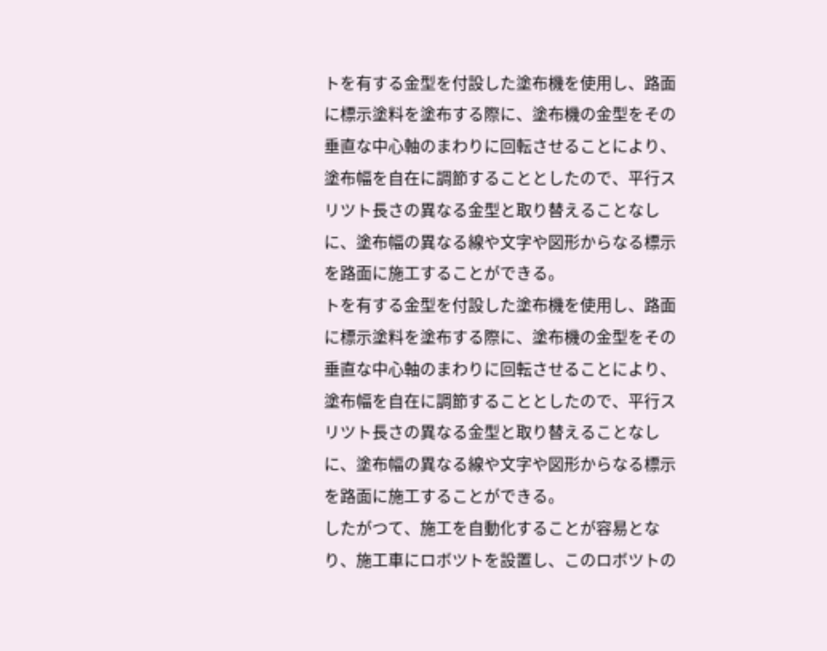トを有する金型を付設した塗布機を使用し、路面
に標示塗料を塗布する際に、塗布機の金型をその
垂直な中心軸のまわりに回転させることにより、
塗布幅を自在に調節することとしたので、平行ス
リツト長さの異なる金型と取り替えることなし
に、塗布幅の異なる線や文字や図形からなる標示
を路面に施工することができる。
トを有する金型を付設した塗布機を使用し、路面
に標示塗料を塗布する際に、塗布機の金型をその
垂直な中心軸のまわりに回転させることにより、
塗布幅を自在に調節することとしたので、平行ス
リツト長さの異なる金型と取り替えることなし
に、塗布幅の異なる線や文字や図形からなる標示
を路面に施工することができる。
したがつて、施工を自動化することが容易とな
り、施工車にロボツトを設置し、このロボツトの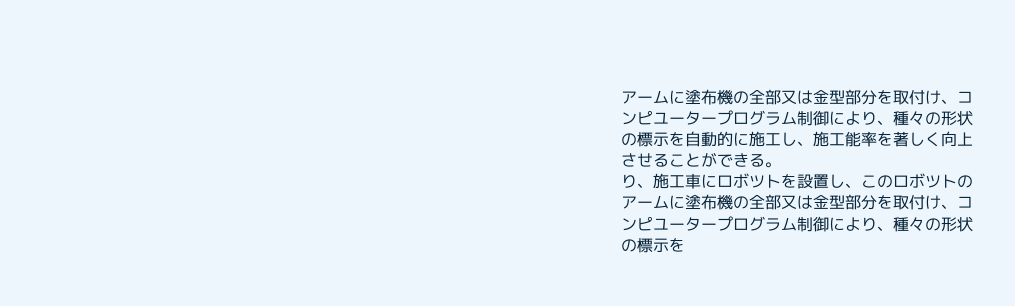アームに塗布機の全部又は金型部分を取付け、コ
ンピユータープログラム制御により、種々の形状
の標示を自動的に施工し、施工能率を著しく向上
させることができる。
り、施工車にロボツトを設置し、このロボツトの
アームに塗布機の全部又は金型部分を取付け、コ
ンピユータープログラム制御により、種々の形状
の標示を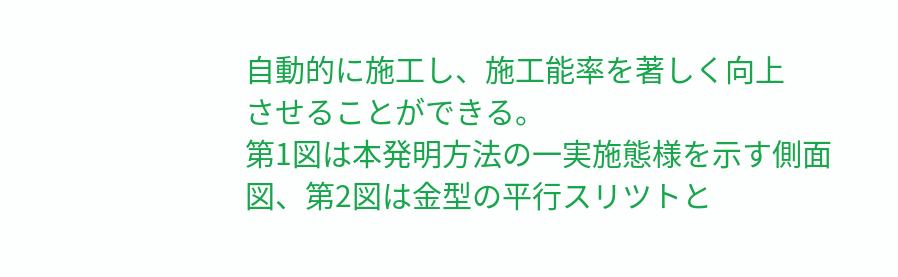自動的に施工し、施工能率を著しく向上
させることができる。
第1図は本発明方法の一実施態様を示す側面
図、第2図は金型の平行スリツトと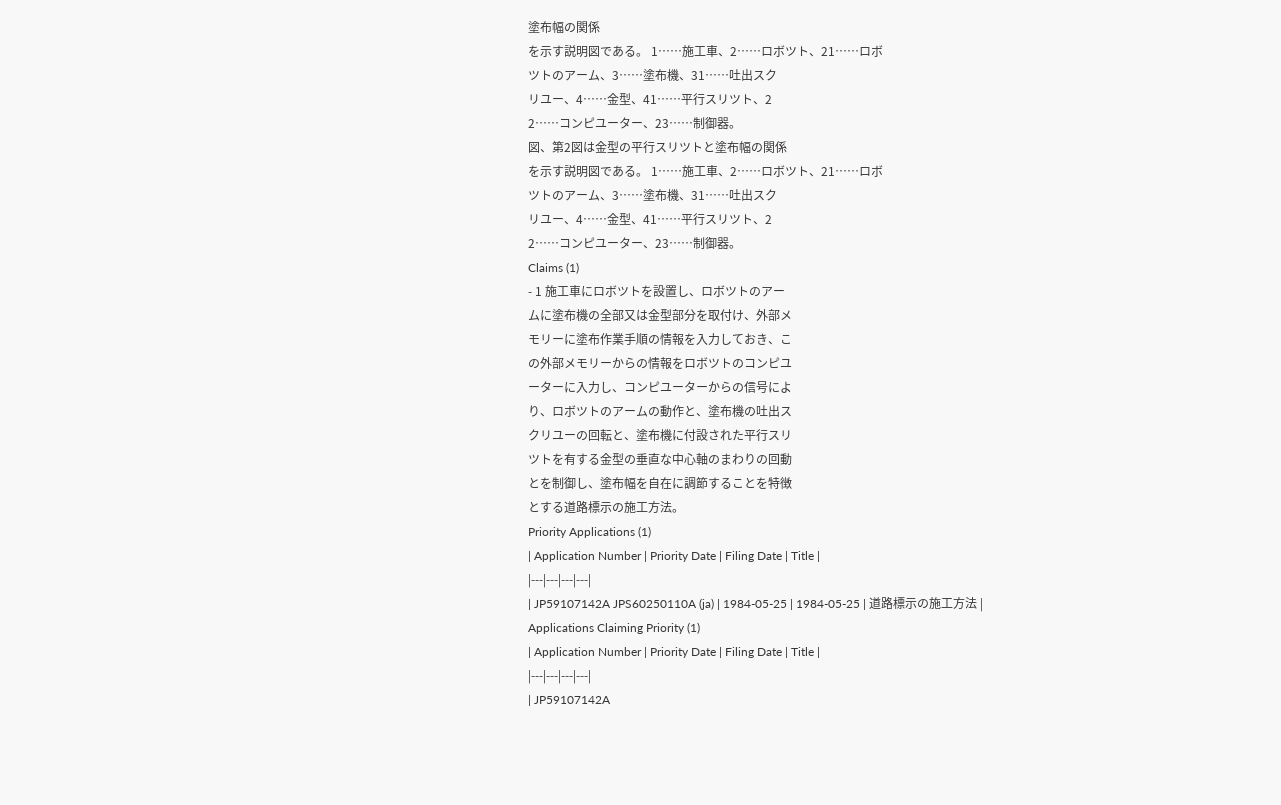塗布幅の関係
を示す説明図である。 1……施工車、2……ロボツト、21……ロボ
ツトのアーム、3……塗布機、31……吐出スク
リユー、4……金型、41……平行スリツト、2
2……コンピユーター、23……制御器。
図、第2図は金型の平行スリツトと塗布幅の関係
を示す説明図である。 1……施工車、2……ロボツト、21……ロボ
ツトのアーム、3……塗布機、31……吐出スク
リユー、4……金型、41……平行スリツト、2
2……コンピユーター、23……制御器。
Claims (1)
- 1 施工車にロボツトを設置し、ロボツトのアー
ムに塗布機の全部又は金型部分を取付け、外部メ
モリーに塗布作業手順の情報を入力しておき、こ
の外部メモリーからの情報をロボツトのコンピユ
ーターに入力し、コンピユーターからの信号によ
り、ロボツトのアームの動作と、塗布機の吐出ス
クリユーの回転と、塗布機に付設された平行スリ
ツトを有する金型の垂直な中心軸のまわりの回動
とを制御し、塗布幅を自在に調節することを特徴
とする道路標示の施工方法。
Priority Applications (1)
| Application Number | Priority Date | Filing Date | Title |
|---|---|---|---|
| JP59107142A JPS60250110A (ja) | 1984-05-25 | 1984-05-25 | 道路標示の施工方法 |
Applications Claiming Priority (1)
| Application Number | Priority Date | Filing Date | Title |
|---|---|---|---|
| JP59107142A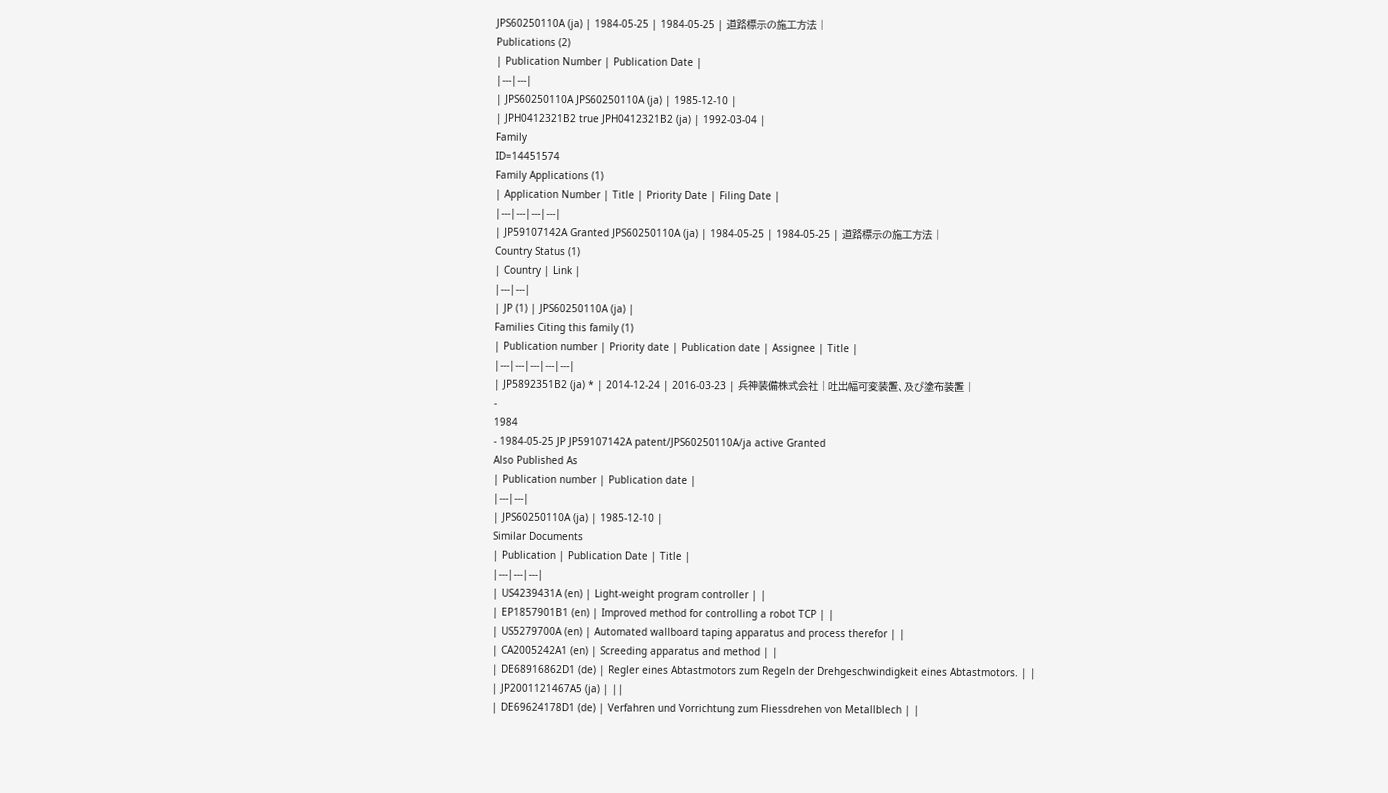JPS60250110A (ja) | 1984-05-25 | 1984-05-25 | 道路標示の施工方法 |
Publications (2)
| Publication Number | Publication Date |
|---|---|
| JPS60250110A JPS60250110A (ja) | 1985-12-10 |
| JPH0412321B2 true JPH0412321B2 (ja) | 1992-03-04 |
Family
ID=14451574
Family Applications (1)
| Application Number | Title | Priority Date | Filing Date |
|---|---|---|---|
| JP59107142A Granted JPS60250110A (ja) | 1984-05-25 | 1984-05-25 | 道路標示の施工方法 |
Country Status (1)
| Country | Link |
|---|---|
| JP (1) | JPS60250110A (ja) |
Families Citing this family (1)
| Publication number | Priority date | Publication date | Assignee | Title |
|---|---|---|---|---|
| JP5892351B2 (ja) * | 2014-12-24 | 2016-03-23 | 兵神装備株式会社 | 吐出幅可変装置、及び塗布装置 |
-
1984
- 1984-05-25 JP JP59107142A patent/JPS60250110A/ja active Granted
Also Published As
| Publication number | Publication date |
|---|---|
| JPS60250110A (ja) | 1985-12-10 |
Similar Documents
| Publication | Publication Date | Title |
|---|---|---|
| US4239431A (en) | Light-weight program controller | |
| EP1857901B1 (en) | Improved method for controlling a robot TCP | |
| US5279700A (en) | Automated wallboard taping apparatus and process therefor | |
| CA2005242A1 (en) | Screeding apparatus and method | |
| DE68916862D1 (de) | Regler eines Abtastmotors zum Regeln der Drehgeschwindigkeit eines Abtastmotors. | |
| JP2001121467A5 (ja) | ||
| DE69624178D1 (de) | Verfahren und Vorrichtung zum Fliessdrehen von Metallblech | |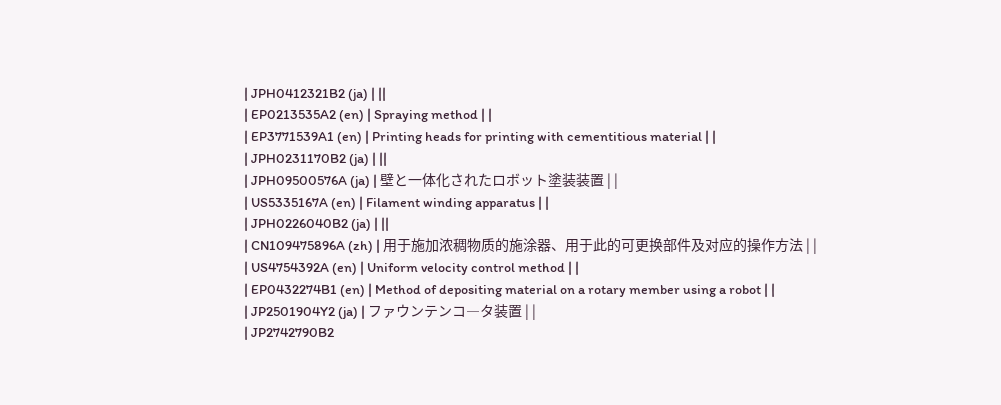| JPH0412321B2 (ja) | ||
| EP0213535A2 (en) | Spraying method | |
| EP3771539A1 (en) | Printing heads for printing with cementitious material | |
| JPH0231170B2 (ja) | ||
| JPH09500576A (ja) | 壁と一体化されたロボット塗装装置 | |
| US5335167A (en) | Filament winding apparatus | |
| JPH0226040B2 (ja) | ||
| CN109475896A (zh) | 用于施加浓稠物质的施涂器、用于此的可更换部件及对应的操作方法 | |
| US4754392A (en) | Uniform velocity control method | |
| EP0432274B1 (en) | Method of depositing material on a rotary member using a robot | |
| JP2501904Y2 (ja) | ファウンテンコ―タ装置 | |
| JP2742790B2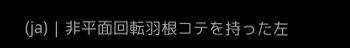(ja) | 非平面回転羽根コテを持った左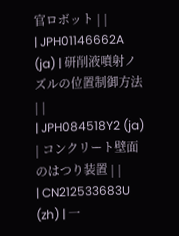官ロボット | |
| JPH01146662A (ja) | 研削液噴射ノズルの位置制御方法 | |
| JPH084518Y2 (ja) | コンクリート壁面のはつり装置 | |
| CN212533683U (zh) | 一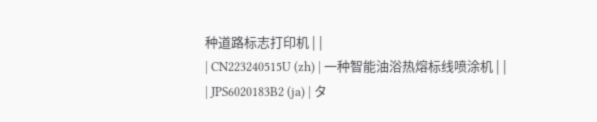种道路标志打印机 | |
| CN223240515U (zh) | 一种智能油浴热熔标线喷涂机 | |
| JPS6020183B2 (ja) | タ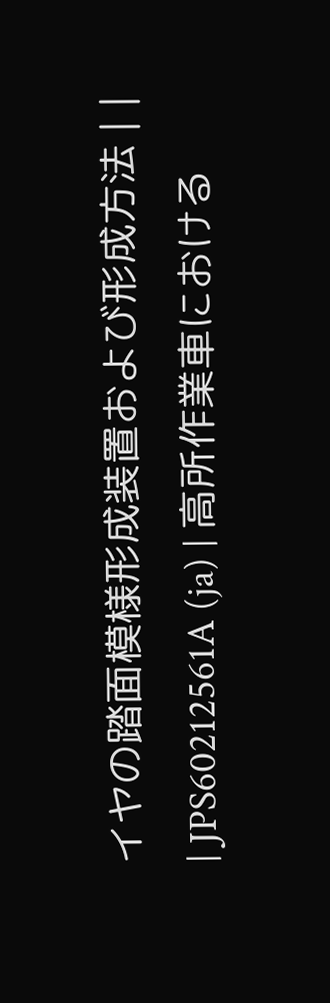イヤの踏面模様形成装置および形成方法 | |
| JPS60212561A (ja) | 高所作業車における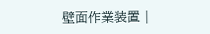壁面作業装置 |